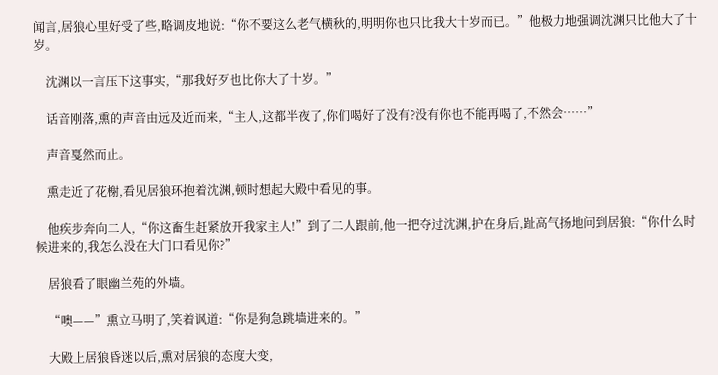闻言,居狼心里好受了些,略调皮地说:“你不要这么老气横秋的,明明你也只比我大十岁而已。”他极力地强调沈渊只比他大了十岁。

    沈渊以一言压下这事实,“那我好歹也比你大了十岁。”

    话音刚落,熏的声音由远及近而来,“主人,这都半夜了,你们喝好了没有?没有你也不能再喝了,不然会……”

    声音戛然而止。

    熏走近了花榭,看见居狼环抱着沈渊,顿时想起大殿中看见的事。

    他疾步奔向二人,“你这畜生赶紧放开我家主人!”到了二人跟前,他一把夺过沈渊,护在身后,趾高气扬地问到居狼:“你什么时候进来的,我怎么没在大门口看见你?”

    居狼看了眼幽兰苑的外墙。

    “噢——”熏立马明了,笑着讽道:“你是狗急跳墙进来的。”

    大殿上居狼昏迷以后,熏对居狼的态度大变,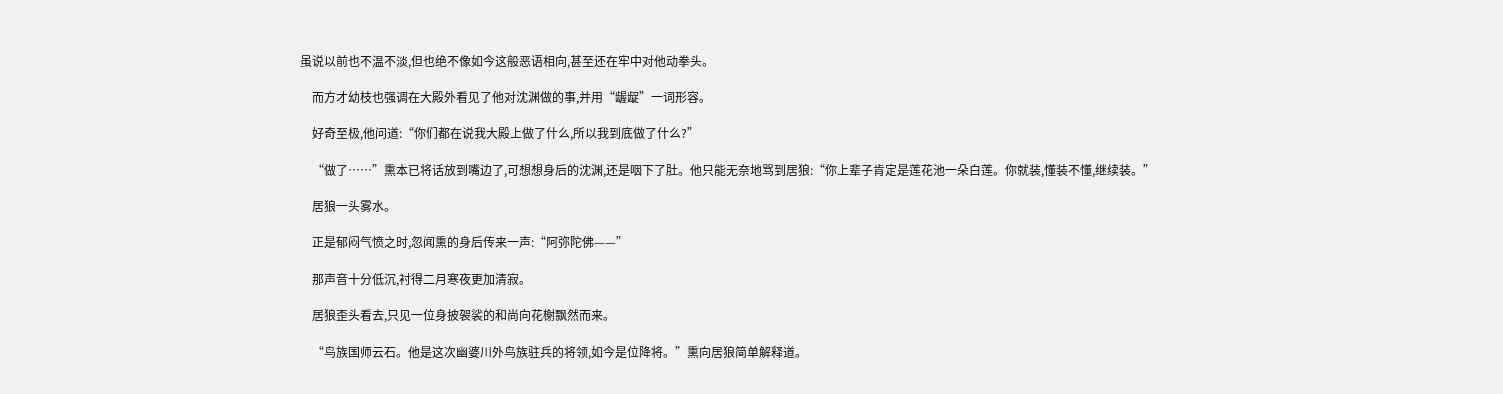虽说以前也不温不淡,但也绝不像如今这般恶语相向,甚至还在牢中对他动拳头。

    而方才幼枝也强调在大殿外看见了他对沈渊做的事,并用“龌龊”一词形容。

    好奇至极,他问道:“你们都在说我大殿上做了什么,所以我到底做了什么?”

    “做了……”熏本已将话放到嘴边了,可想想身后的沈渊,还是咽下了肚。他只能无奈地骂到居狼:“你上辈子肯定是莲花池一朵白莲。你就装,懂装不懂,继续装。”

    居狼一头雾水。

    正是郁闷气愤之时,忽闻熏的身后传来一声:“阿弥陀佛——”

    那声音十分低沉,衬得二月寒夜更加清寂。

    居狼歪头看去,只见一位身披袈裟的和尚向花榭飘然而来。

    “鸟族国师云石。他是这次幽婆川外鸟族驻兵的将领,如今是位降将。”熏向居狼简单解释道。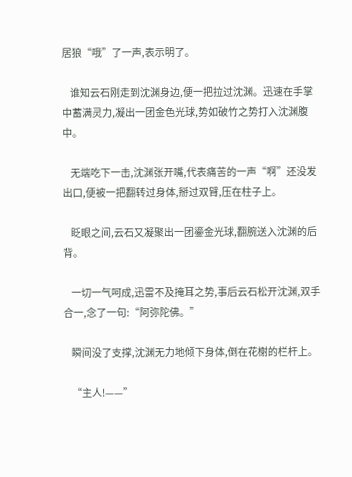居狼“哦”了一声,表示明了。

    谁知云石刚走到沈渊身边,便一把拉过沈渊。迅速在手掌中蓄满灵力,凝出一团金色光球,势如破竹之势打入沈渊腹中。

    无端吃下一击,沈渊张开嘴,代表痛苦的一声“啊”还没发出口,便被一把翻转过身体,掰过双臂,压在柱子上。

    眨眼之间,云石又凝聚出一团鎏金光球,翻腕送入沈渊的后背。

    一切一气呵成,迅雷不及掩耳之势,事后云石松开沈渊,双手合一,念了一句:“阿弥陀佛。”

    瞬间没了支撑,沈渊无力地倾下身体,倒在花榭的栏杆上。

    “主人!——”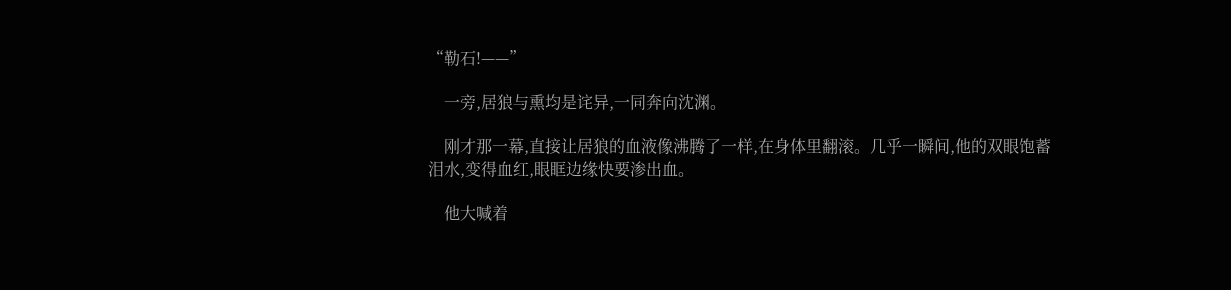“勒石!——”

    一旁,居狼与熏均是诧异,一同奔向沈渊。

    刚才那一幕,直接让居狼的血液像沸腾了一样,在身体里翻滚。几乎一瞬间,他的双眼饱蓄泪水,变得血红,眼眶边缘快要渗出血。

    他大喊着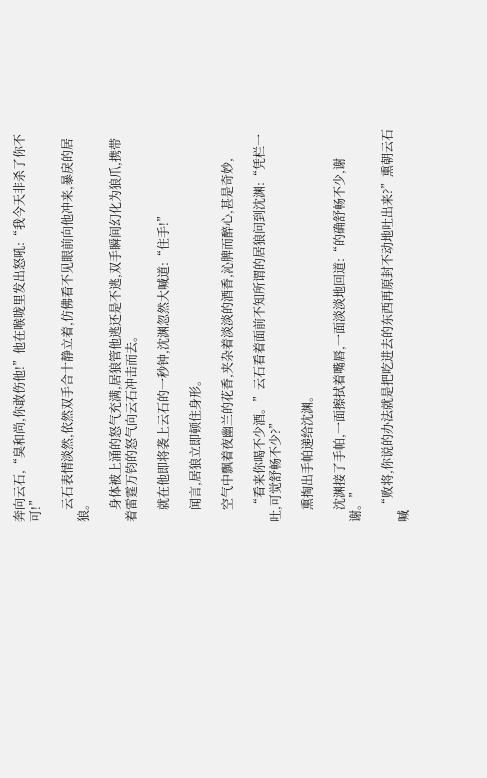奔向云石,“臭和尚,你敢伤他!”他在喉咙里发出怒吼:“我今天非杀了你不可!”

    云石表情淡然,依然双手合十静立着,仿佛看不见眼前向他冲来,暴戾的居狼。

    身体被上涌的怒气充满,居狼管他逃还是不逃,双手瞬间幻化为狼爪,携带着雷霆万钧的怒气向云石冲击而去。

    就在他即将袭上云石的一秒钟,沈渊忽然大喊道:“住手!”

    闻言,居狼立即顿住身形。

    空气中飘着夜幽兰的花香,夹杂着淡淡的酒香,沁脾而醉心,甚是奇妙,

    “看来你喝不少酒。”云石看着面前不知所谓的居狼问到沈渊:“凭栏一吐,可觉舒畅不少?”

    熏掏出手帕递给沈渊。

    沈渊接了手帕,一面擦拭着嘴唇,一面淡淡地回道:“的确舒畅不少,谢谢。”

    “败将,你说的办法就是把吃进去的东西再原封不动地吐出来?”熏朝云石喊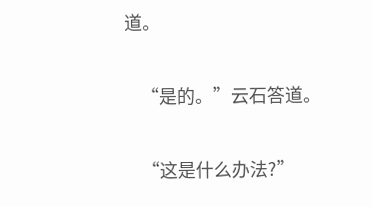道。

    “是的。”云石答道。

    “这是什么办法?”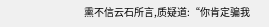熏不信云石所言,质疑道:“你肯定骗我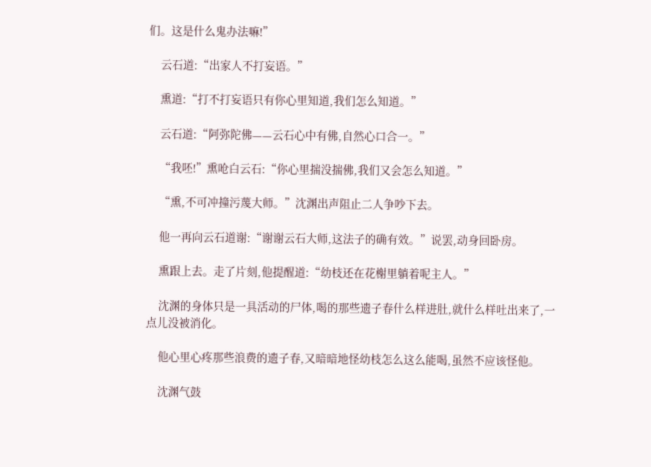们。这是什么鬼办法嘛!”

    云石道:“出家人不打妄语。”

    熏道:“打不打妄语只有你心里知道,我们怎么知道。”

    云石道:“阿弥陀佛——云石心中有佛,自然心口合一。”

    “我呸!”熏呛白云石:“你心里揣没揣佛,我们又会怎么知道。”

    “熏,不可冲撞污蔑大师。”沈渊出声阻止二人争吵下去。

    他一再向云石道谢:“谢谢云石大师,这法子的确有效。”说罢,动身回卧房。

    熏跟上去。走了片刻,他提醒道:“幼枝还在花榭里躺着呢主人。”

    沈渊的身体只是一具活动的尸体,喝的那些遗子春什么样进肚,就什么样吐出来了,一点儿没被消化。

    他心里心疼那些浪费的遗子春,又暗暗地怪幼枝怎么这么能喝,虽然不应该怪他。

    沈渊气鼓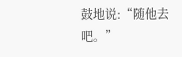鼓地说:“随他去吧。”